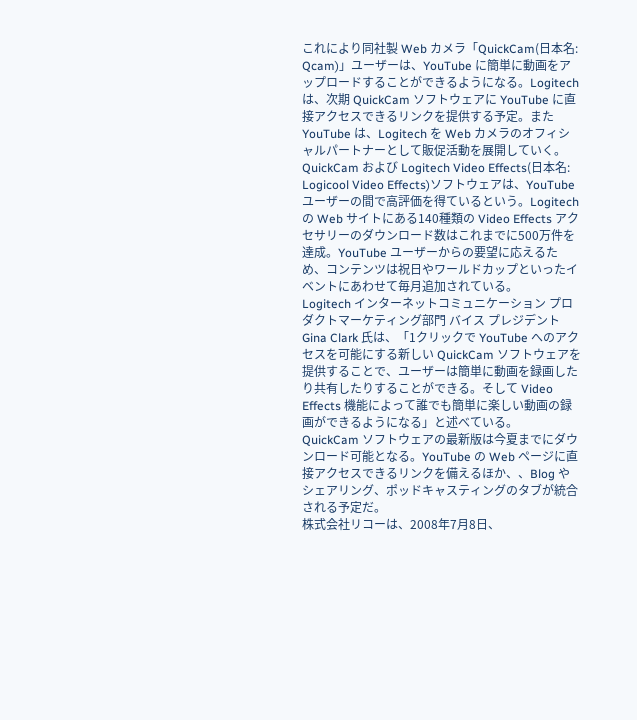これにより同社製 Web カメラ「QuickCam(日本名: Qcam)」ユーザーは、YouTube に簡単に動画をアップロードすることができるようになる。Logitech は、次期 QuickCam ソフトウェアに YouTube に直接アクセスできるリンクを提供する予定。また YouTube は、Logitech を Web カメラのオフィシャルパートナーとして販促活動を展開していく。
QuickCam および Logitech Video Effects(日本名: Logicool Video Effects)ソフトウェアは、YouTube ユーザーの間で高評価を得ているという。Logitech の Web サイトにある140種類の Video Effects アクセサリーのダウンロード数はこれまでに500万件を達成。YouTube ユーザーからの要望に応えるため、コンテンツは祝日やワールドカップといったイベントにあわせて毎月追加されている。
Logitech インターネットコミュニケーション プロダクトマーケティング部門 バイス プレジデント Gina Clark 氏は、「1クリックで YouTube へのアクセスを可能にする新しい QuickCam ソフトウェアを提供することで、ユーザーは簡単に動画を録画したり共有したりすることができる。そして Video Effects 機能によって誰でも簡単に楽しい動画の録画ができるようになる」と述べている。
QuickCam ソフトウェアの最新版は今夏までにダウンロード可能となる。YouTube の Web ページに直接アクセスできるリンクを備えるほか、、Blog やシェアリング、ポッドキャスティングのタブが統合される予定だ。
株式会社リコーは、2008年7月8日、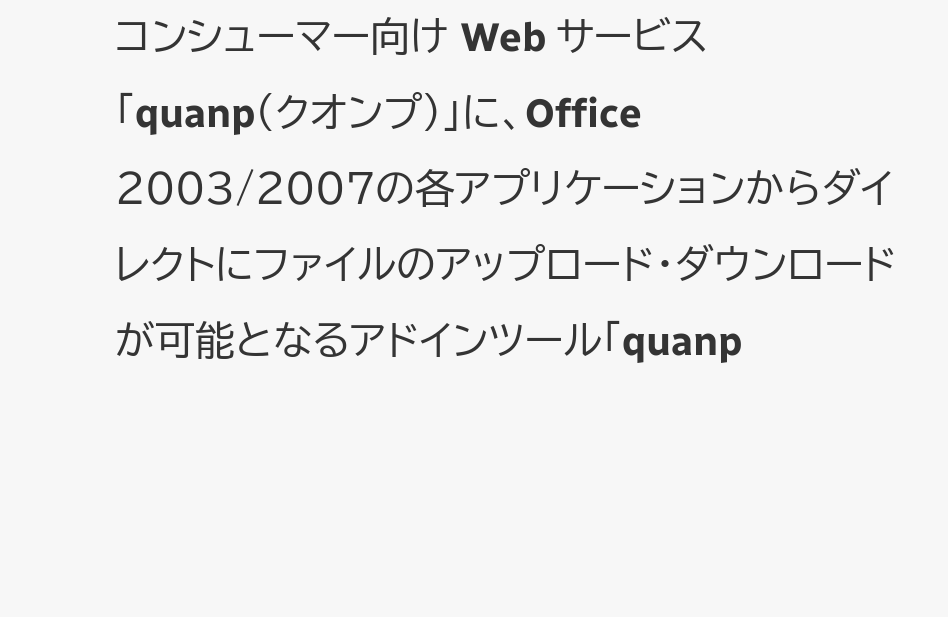コンシューマー向け Web サービス「quanp(クオンプ)」に、Office 2003/2007の各アプリケーションからダイレクトにファイルのアップロード・ダウンロードが可能となるアドインツール「quanp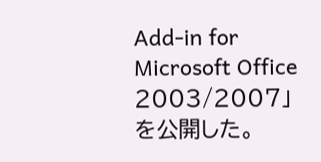Add-in for Microsoft Office 2003/2007」を公開した。